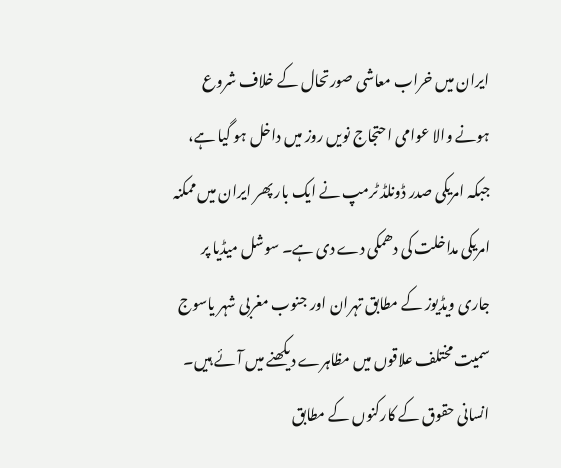ایران میں خراب معاشی صورتحال کے خلاف شروع ہونے والا عوامی احتجاج نویں روز میں داخل ہو گیا ہے، جبکہ امریکی صدر ڈونلڈ ٹرمپ نے ایک بار پھر ایران میں ممکنہ امریکی مداخلت کی دھمکی دے دی ہے۔ سوشل میڈیا پر جاری ویڈیوز کے مطابق تہران اور جنوب مغربی شہر یاسوج سمیت مختلف علاقوں میں مظاہرے دیکھنے میں آئے ہیں۔
انسانی حقوق کے کارکنوں کے مطابق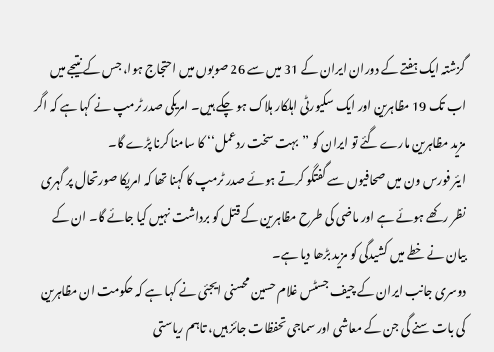گزشتہ ایک ہفتے کے دوران ایران کے 31 میں سے 26 صوبوں میں احتجاج ہوا، جس کے نتیجے میں اب تک 19 مظاہرین اور ایک سکیورٹی اہلکار ہلاک ہو چکے ہیں۔ امریکی صدر ٹرمپ نے کہا ہے کہ اگر مزید مظاہرین مارے گئے تو ایران کو ’’بہت سخت ردعمل‘‘ کا سامنا کرنا پڑے گا۔
ایئر فورس ون میں صحافیوں سے گفتگو کرتے ہوئے صدر ٹرمپ کا کہنا تھا کہ امریکا صورتحال پر گہری نظر رکھے ہوئے ہے اور ماضی کی طرح مظاہرین کے قتل کو برداشت نہیں کیا جائے گا۔ ان کے بیان نے خطے میں کشیدگی کو مزید بڑھا دیا ہے۔
دوسری جانب ایران کے چیف جسٹس غلام حسین محسنی ایجئی نے کہا ہے کہ حکومت ان مظاہرین کی بات سنے گی جن کے معاشی اور سماجی تحفظات جائز ہیں، تاہم ریاستی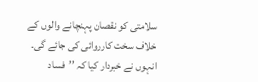سلامتی کو نقصان پہنچانے والوں کے خلاف سخت کارروائی کی جائے گی۔ انہوں نے خبردار کیا کہ ’’فساد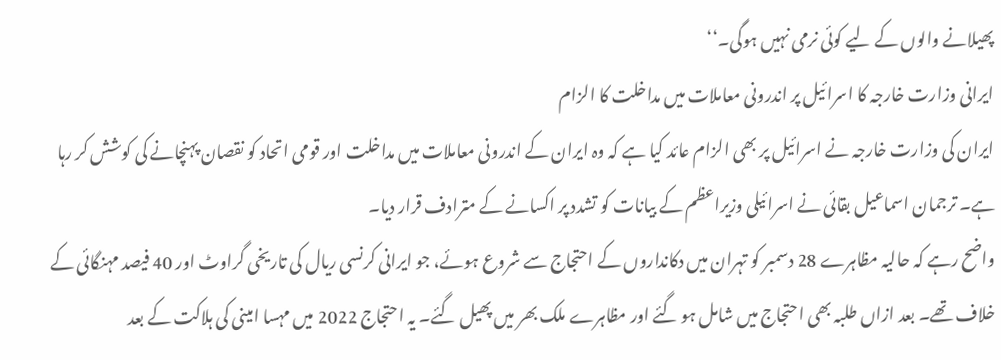پھیلانے والوں کے لیے کوئی نرمی نہیں ہوگی۔‘‘
ایرانی وزارت خارجہ کا اسرائیل پر اندرونی معاملات میں مداخلت کا الزام
ایران کی وزارت خارجہ نے اسرائیل پر بھی الزام عائد کیا ہے کہ وہ ایران کے اندرونی معاملات میں مداخلت اور قومی اتحاد کو نقصان پہنچانے کی کوشش کر رہا ہے۔ ترجمان اسماعیل بقائی نے اسرائیلی وزیراعظم کے بیانات کو تشدد پر اکسانے کے مترادف قرار دیا۔
واضح رہے کہ حالیہ مظاہرے 28 دسمبر کو تہران میں دکانداروں کے احتجاج سے شروع ہوئے، جو ایرانی کرنسی ریال کی تاریخی گراوٹ اور 40 فیصد مہنگائی کے خلاف تھے۔ بعد ازاں طلبہ بھی احتجاج میں شامل ہو گئے اور مظاہرے ملک بھر میں پھیل گئے۔ یہ احتجاج 2022 میں مہسا امینی کی ہلاکت کے بعد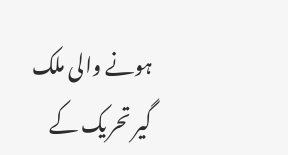ہونے والی ملک گیر تحریک کے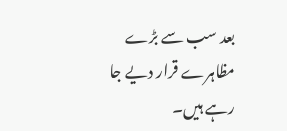بعد سب سے بڑے مظاہرے قرار دیے جا رہے ہیں۔